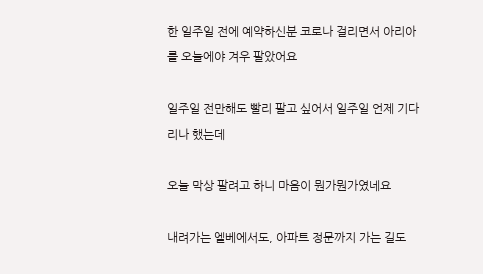한 일주일 전에 예약하신분 코로나 걸리면서 아리아를 오늘에야 겨우 팔았어요

일주일 전만해도 빨리 팔고 싶어서 일주일 언제 기다리나 했는데

오늘 막상 팔려고 하니 마음이 뭔가뭔가였네요

내려가는 엘베에서도, 아파트 정문까지 가는 길도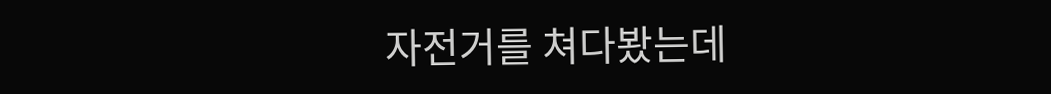자전거를 쳐다봤는데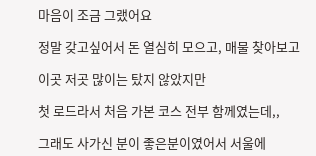마음이 조금 그랬어요

정말 갖고싶어서 돈 열심히 모으고, 매물 찾아보고

이곳 저곳 많이는 탔지 않았지만

첫 로드라서 처음 가본 코스 전부 함께였는데,,

그래도 사가신 분이 좋은분이였어서 서울에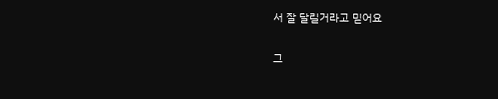서 잘 달릴거라고 믿어요

그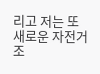리고 저는 또 새로운 자전거 조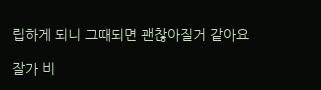립하게 되니 그때되면 괜찮아질거 같아요

잘가 비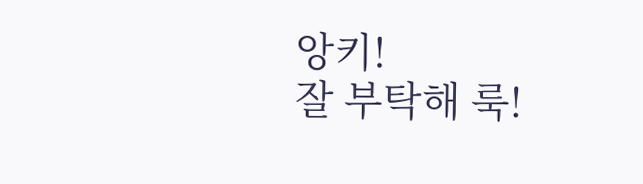앙키!
잘 부탁해 룩!